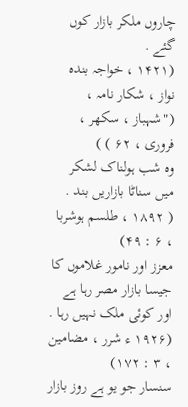چاروں ملکر بازار کوں گئے .
(۱۴۲۱ ، خواجہ بندہ نواز ، شکار نامہ ، ("شہباز ، سکھر ، فروری ، ۶۲ ) )
وہ شب ہولناک لشکر میں سناٹا بازاریں بند .
( ۱۸۹۲ ، طلسم ہوشربا ، ۶ : ۴۹)
معزز اور نامور غلاموں کا جیسا بازار مصر رہا ہے اور کوئی ملک نہیں رہا .
(۱۹۲۶ ء شرر ، مضامین ، ۳ : ۱۷۲)
سنسار جو یو ہے روز بازار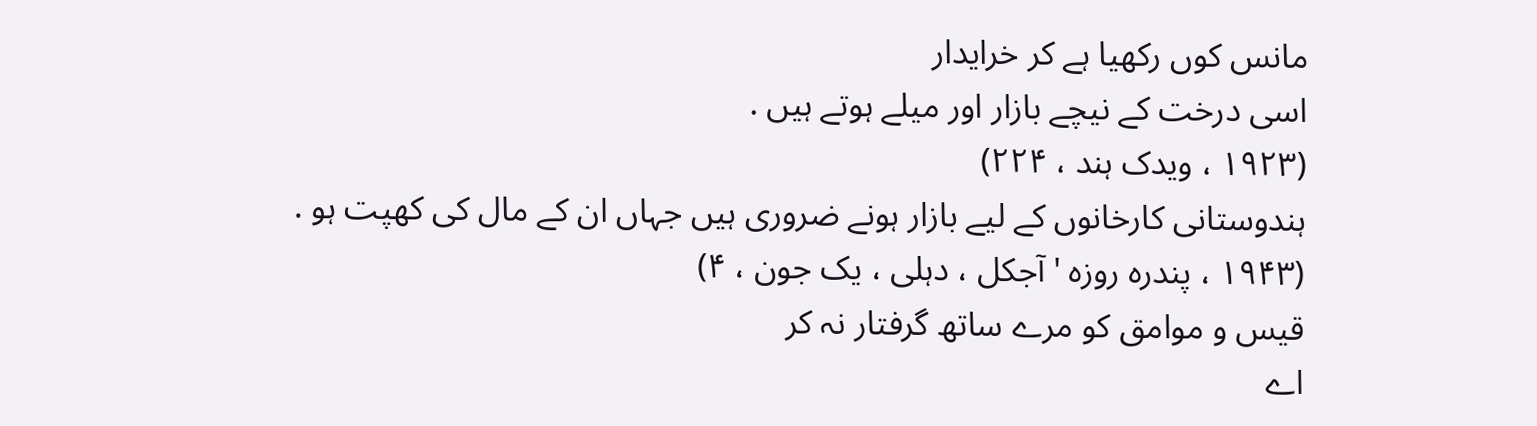مانس کوں رکھیا ہے کر خرایدار
اسی درخت کے نیچے بازار اور میلے ہوتے ہیں .
(۱۹۲۳ ، ویدک ہند ، ۲۲۴)
ہندوستانی کارخانوں کے لیے بازار ہونے ضروری ہیں جہاں ان کے مال کی کھپت ہو .
(۱۹۴۳ ، پندرہ روزہ 'آجکل ، دہلی ، یک جون ، ۴)
قیس و موامق کو مرے ساتھ گرفتار نہ کر
اے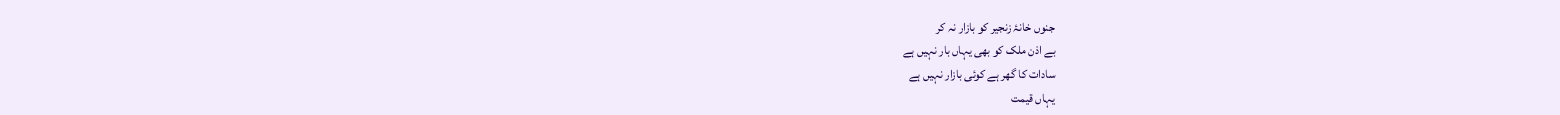جنوں خانۂ زنجیر کو بازار نہ کر
بے اذن ملک کو بھی یہاں بار نہیں ہے
سادات کا گھر ہے کوئی بازار نہیں ہے
یہاں قیمت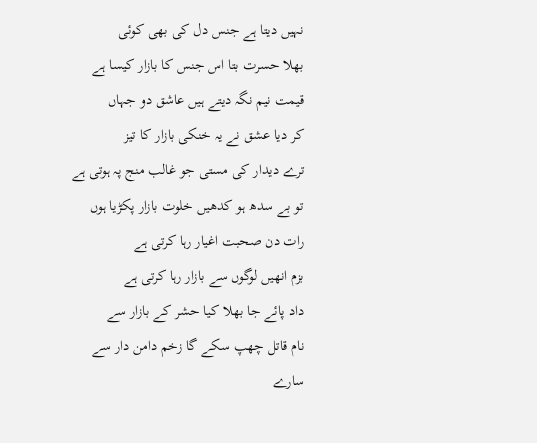نہیں دیتا ہے جنس دل کی بھی کوئی
بھلا حسرت بتا اس جنس کا بازار کیسا ہے
قیمت نیم نگہ دیتے ہیں عاشق دو جہاں
کر دیا عشق نے یہ خنکی بازار کا تیز
ترے دیدار کی مستی جو غالب منج پہ ہوتی ہے
تو بے سدھ ہو کدھیں خلوت بازار پکڑیا ہوں
رات دن صحبت اغیار رہا کرتی ہے
بزم انھیں لوگوں سے بازار رہا کرتی ہے
داد پائے جا بھلا کیا حشر کے بازار سے
نام قاتل چھپ سکے گا زخم دامن دار سے
سارے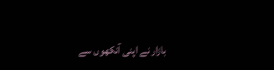بازار نے اپنی آنکھوں سے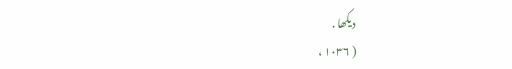دیکھا .
( ۱۰۳۶ ،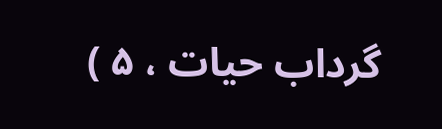گرداب حیات ، ۵ )